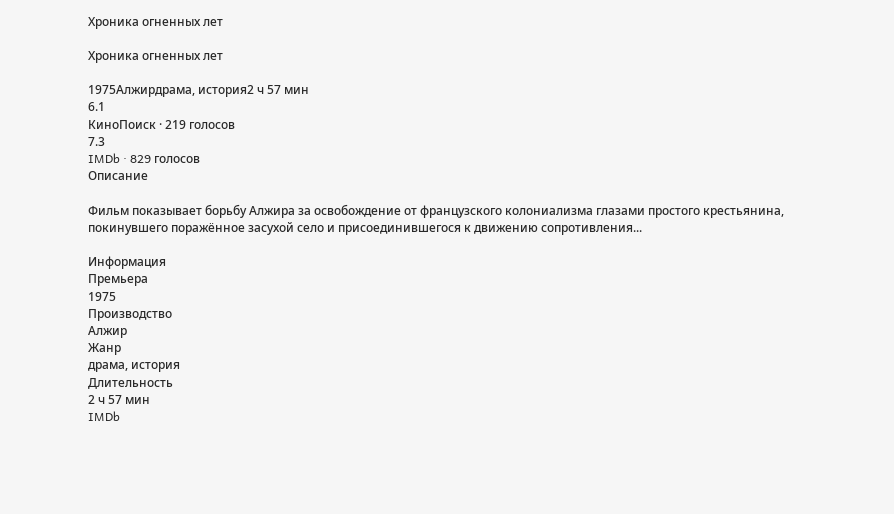Хроника огненных лет

Хроника огненных лет

1975Алжирдрама, история2 ч 57 мин
6.1
КиноПоиск · 219 голосов
7.3
IMDb · 829 голосов
Описание

Фильм показывает борьбу Алжира за освобождение от французского колониализма глазами простого крестьянина, покинувшего поражённое засухой село и присоединившегося к движению сопротивления...

Информация
Премьера
1975
Производство
Алжир
Жанр
драма, история
Длительность
2 ч 57 мин
IMDb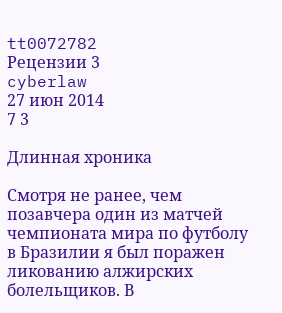tt0072782
Рецензии 3
cyberlaw
27 июн 2014
7 3

Длинная хроника

Смотря не ранее, чем позавчера один из матчей чемпионата мира по футболу в Бразилии я был поражен ликованию алжирских болельщиков. В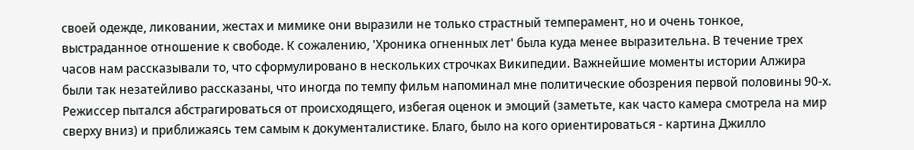своей одежде, ликовании, жестах и мимике они выразили не только страстный темперамент, но и очень тонкое, выстраданное отношение к свободе. К сожалению, 'Хроника огненных лет' была куда менее выразительна. В течение трех часов нам рассказывали то, что сформулировано в нескольких строчках Википедии. Важнейшие моменты истории Алжира были так незатейливо рассказаны, что иногда по темпу фильм напоминал мне политические обозрения первой половины 90-х. Режиссер пытался абстрагироваться от происходящего, избегая оценок и эмоций (заметьте, как часто камера смотрела на мир сверху вниз) и приближаясь тем самым к документалистике. Благо, было на кого ориентироваться - картина Джилло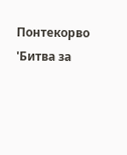Понтекорво 'Битва за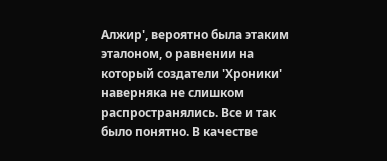Алжир', вероятно была этаким эталоном, о равнении на который создатели 'Хроники' наверняка не слишком распространялись. Все и так было понятно. В качестве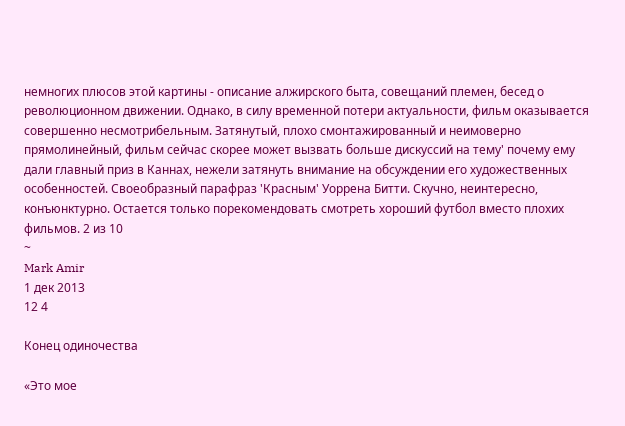немногих плюсов этой картины - описание алжирского быта, совещаний племен, бесед о революционном движении. Однако, в силу временной потери актуальности, фильм оказывается совершенно несмотрибельным. Затянутый, плохо смонтажированный и неимоверно прямолинейный, фильм сейчас скорее может вызвать больше дискуссий на тему' почему ему дали главный приз в Каннах, нежели затянуть внимание на обсуждении его художественных особенностей. Своеобразный парафраз 'Красным' Уоррена Битти. Скучно, неинтересно, конъюнктурно. Остается только порекомендовать смотреть хороший футбол вместо плохих фильмов. 2 из 10
~
Mark Amir
1 дек 2013
12 4

Конец одиночества

«Это мое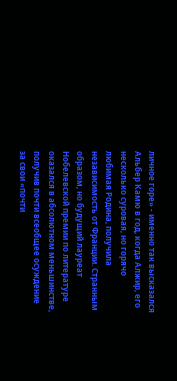личное горе» - именно так высказался Альбер Камю в год, когда Алжир, его несколько суровая, но горячо любимая Родина, получила независимость от Франции. Странным образом, но будущий лауреат Нобелевской премии по литературе оказался в абсолютном меньшинстве, получив почти всеобщее осуждение за свои «почти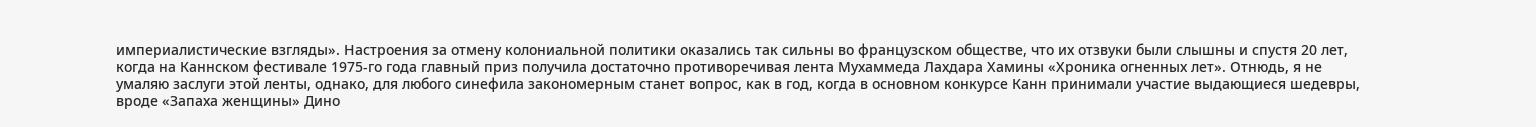империалистические взгляды». Настроения за отмену колониальной политики оказались так сильны во французском обществе, что их отзвуки были слышны и спустя 20 лет, когда на Каннском фестивале 1975-го года главный приз получила достаточно противоречивая лента Мухаммеда Лахдара Хамины «Хроника огненных лет». Отнюдь, я не умаляю заслуги этой ленты, однако, для любого синефила закономерным станет вопрос, как в год, когда в основном конкурсе Канн принимали участие выдающиеся шедевры, вроде «Запаха женщины» Дино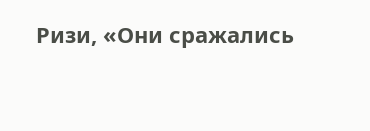Ризи, «Они сражались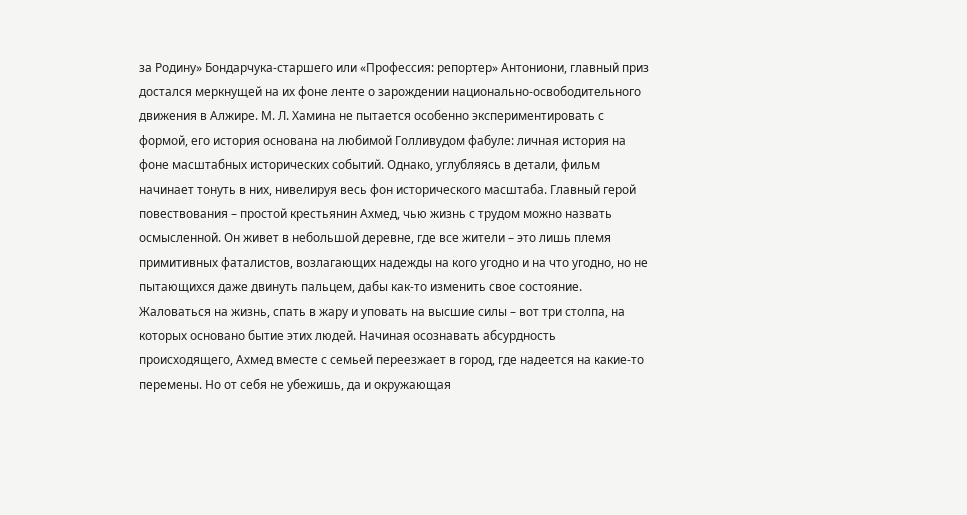за Родину» Бондарчука-старшего или «Профессия: репортер» Антониони, главный приз достался меркнущей на их фоне ленте о зарождении национально-освободительного движения в Алжире. М. Л. Хамина не пытается особенно экспериментировать с формой, его история основана на любимой Голливудом фабуле: личная история на фоне масштабных исторических событий. Однако, углубляясь в детали, фильм начинает тонуть в них, нивелируя весь фон исторического масштаба. Главный герой повествования – простой крестьянин Ахмед, чью жизнь с трудом можно назвать осмысленной. Он живет в небольшой деревне, где все жители – это лишь племя примитивных фаталистов, возлагающих надежды на кого угодно и на что угодно, но не пытающихся даже двинуть пальцем, дабы как-то изменить свое состояние. Жаловаться на жизнь, спать в жару и уповать на высшие силы – вот три столпа, на которых основано бытие этих людей. Начиная осознавать абсурдность происходящего, Ахмед вместе с семьей переезжает в город, где надеется на какие-то перемены. Но от себя не убежишь, да и окружающая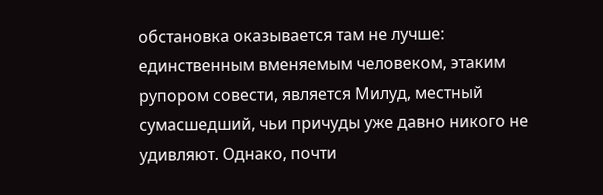обстановка оказывается там не лучше: единственным вменяемым человеком, этаким рупором совести, является Милуд, местный сумасшедший, чьи причуды уже давно никого не удивляют. Однако, почти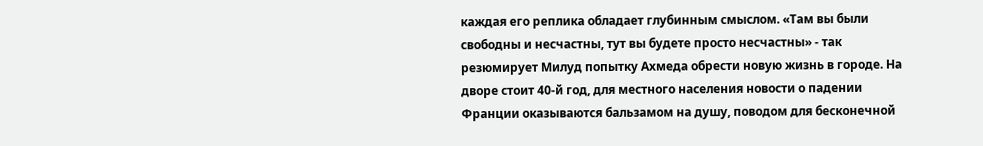каждая его реплика обладает глубинным смыслом. «Там вы были свободны и несчастны, тут вы будете просто несчастны» - так резюмирует Милуд попытку Ахмеда обрести новую жизнь в городе. На дворе стоит 40-й год, для местного населения новости о падении Франции оказываются бальзамом на душу, поводом для бесконечной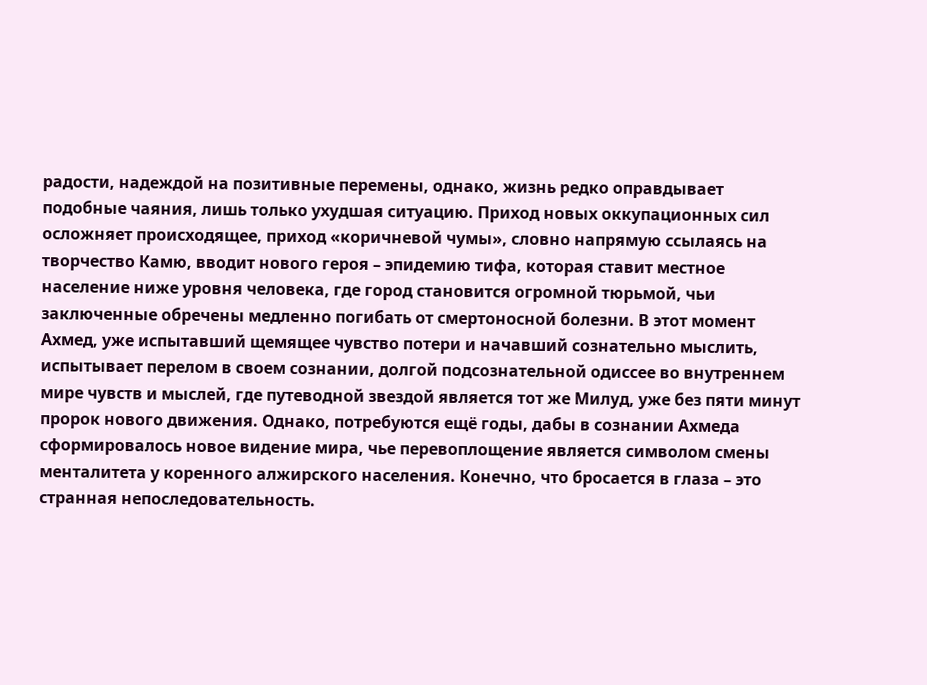радости, надеждой на позитивные перемены, однако, жизнь редко оправдывает подобные чаяния, лишь только ухудшая ситуацию. Приход новых оккупационных сил осложняет происходящее, приход «коричневой чумы», словно напрямую ссылаясь на творчество Камю, вводит нового героя – эпидемию тифа, которая ставит местное население ниже уровня человека, где город становится огромной тюрьмой, чьи заключенные обречены медленно погибать от смертоносной болезни. В этот момент Ахмед, уже испытавший щемящее чувство потери и начавший сознательно мыслить, испытывает перелом в своем сознании, долгой подсознательной одиссее во внутреннем мире чувств и мыслей, где путеводной звездой является тот же Милуд, уже без пяти минут пророк нового движения. Однако, потребуются ещё годы, дабы в сознании Ахмеда сформировалось новое видение мира, чье перевоплощение является символом смены менталитета у коренного алжирского населения. Конечно, что бросается в глаза – это странная непоследовательность.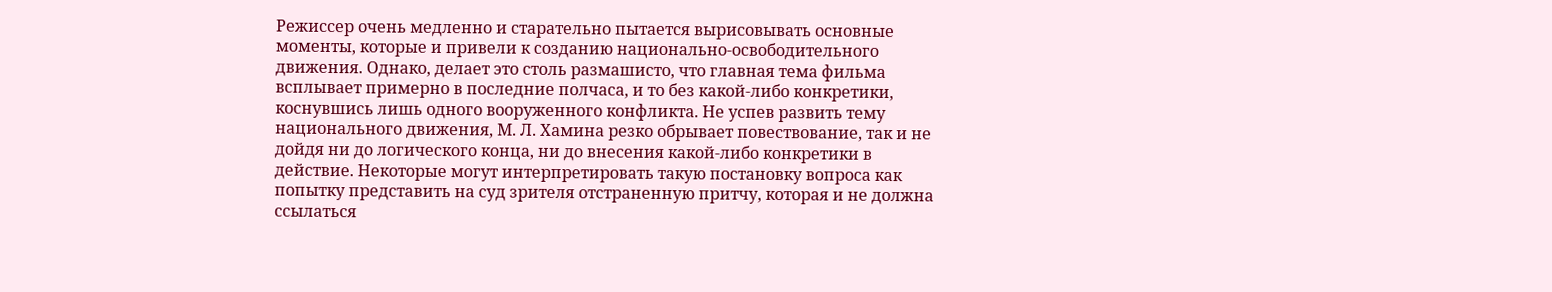Режиссер очень медленно и старательно пытается вырисовывать основные моменты, которые и привели к созданию национально-освободительного движения. Однако, делает это столь размашисто, что главная тема фильма всплывает примерно в последние полчаса, и то без какой-либо конкретики, коснувшись лишь одного вооруженного конфликта. Не успев развить тему национального движения, М. Л. Хамина резко обрывает повествование, так и не дойдя ни до логического конца, ни до внесения какой-либо конкретики в действие. Некоторые могут интерпретировать такую постановку вопроса как попытку представить на суд зрителя отстраненную притчу, которая и не должна ссылаться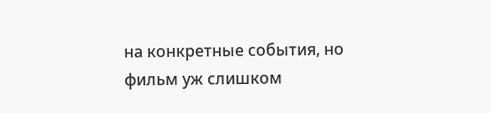на конкретные события, но фильм уж слишком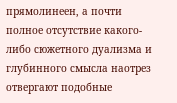прямолинеен, а почти полное отсутствие какого-либо сюжетного дуализма и глубинного смысла наотрез отвергают подобные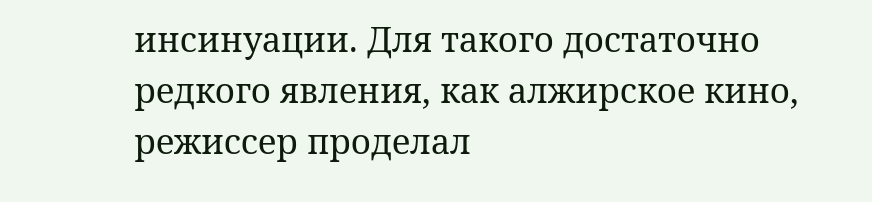инсинуации. Для такого достаточно редкого явления, как алжирское кино, режиссер проделал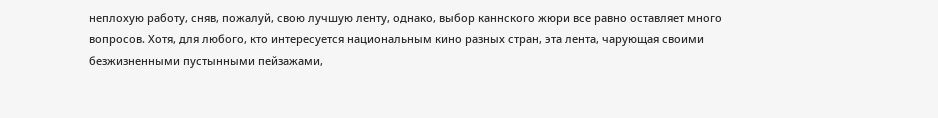неплохую работу, сняв, пожалуй, свою лучшую ленту, однако, выбор каннского жюри все равно оставляет много вопросов. Хотя, для любого, кто интересуется национальным кино разных стран, эта лента, чарующая своими безжизненными пустынными пейзажами,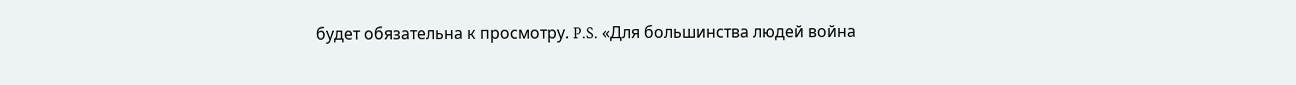будет обязательна к просмотру. P.S. «Для большинства людей война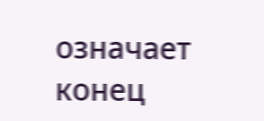означает конец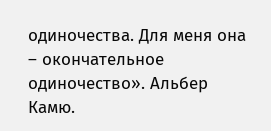одиночества. Для меня она – окончательное одиночество». Альбер Камю.